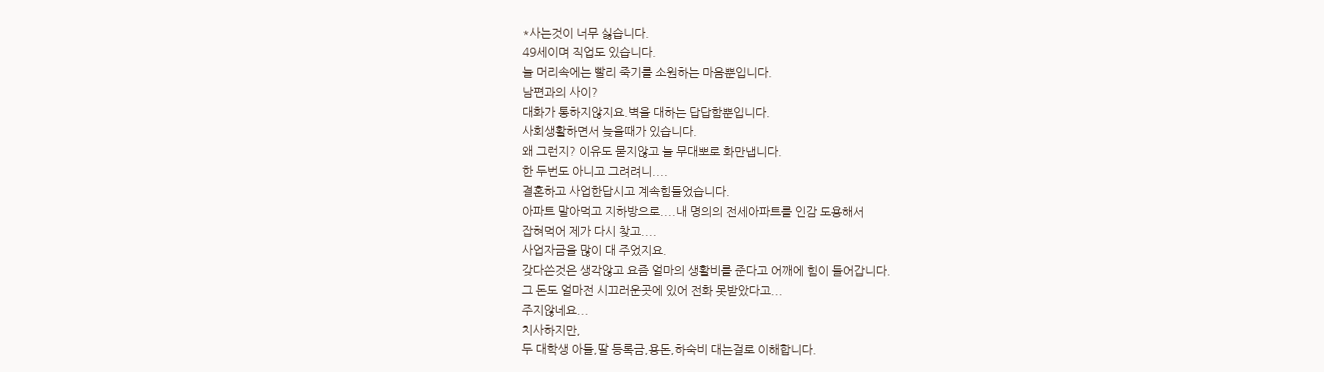*사는것이 너무 싫습니다.
49세이며 직업도 있습니다.
늘 머리속에는 빨리 죽기를 소원하는 마음뿐입니다.
남편과의 사이?
대화가 통하지않지요.벽을 대하는 답답함뿐입니다.
사회생활하면서 늦을때가 있습니다.
왜 그런지? 이유도 묻지않고 늘 무대뽀로 화만냅니다.
한 두번도 아니고 그려려니....
결혼하고 사업한답시고 계속힘들었습니다.
아파트 말아먹고 지하방으로....내 명의의 전세아파트를 인감 도용해서
잡혀먹어 제가 다시 찾고....
사업자금을 많이 대 주었지요.
갖다쓴것은 생각않고 요즘 얼마의 생활비를 준다고 어깨에 힘이 들어갑니다.
그 돈도 얼마전 시끄러운곳에 있어 전화 못받았다고...
주지않네요...
치사하지만,
두 대학생 아들,딸 등록금,용돈,하숙비 대는걸로 이해합니다.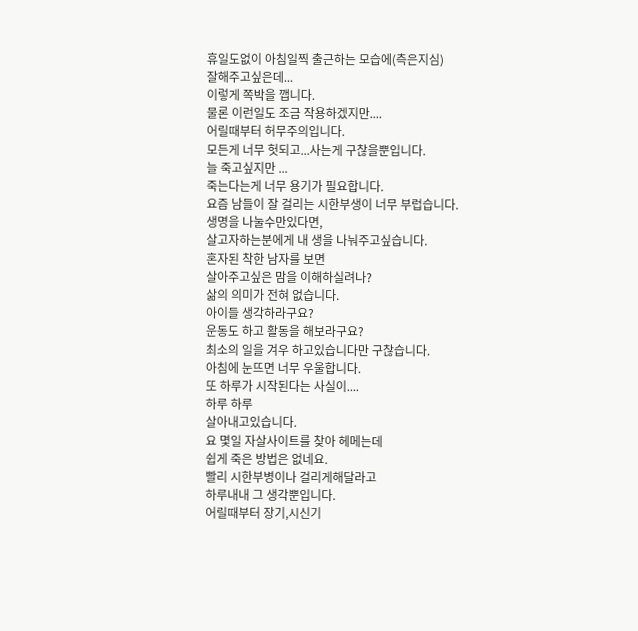휴일도없이 아침일찍 출근하는 모습에(측은지심)
잘해주고싶은데...
이렇게 쪽박을 깹니다.
물론 이런일도 조금 작용하겠지만....
어릴때부터 허무주의입니다.
모든게 너무 헛되고...사는게 구찮을뿐입니다.
늘 죽고싶지만 ...
죽는다는게 너무 용기가 필요합니다.
요즘 남들이 잘 걸리는 시한부생이 너무 부럽습니다.
생명을 나눌수만있다면,
살고자하는분에게 내 생을 나눠주고싶습니다.
혼자된 착한 남자를 보면
살아주고싶은 맘을 이해하실려나?
삶의 의미가 전혀 없습니다.
아이들 생각하라구요?
운동도 하고 활동을 해보라구요?
최소의 일을 겨우 하고있습니다만 구찮습니다.
아침에 눈뜨면 너무 우울합니다.
또 하루가 시작된다는 사실이....
하루 하루
살아내고있습니다.
요 몇일 자살사이트를 찾아 헤메는데
쉽게 죽은 방법은 없네요.
빨리 시한부병이나 걸리게해달라고
하루내내 그 생각뿐입니다.
어릴때부터 장기,시신기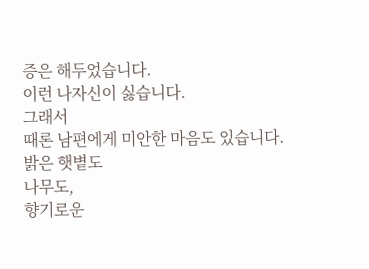증은 해두었습니다.
이런 나자신이 싫습니다.
그래서
때론 남편에게 미안한 마음도 있습니다.
밝은 햇볕도
나무도,
향기로운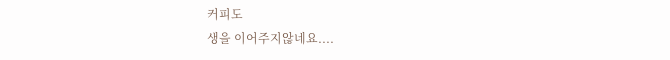커피도
생을 이어주지않네요....